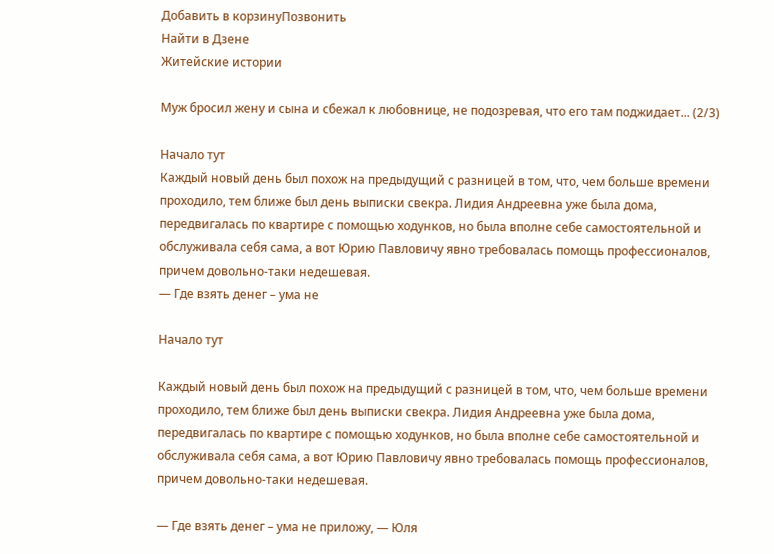Добавить в корзинуПозвонить
Найти в Дзене
Житейские истории

Муж бросил жену и сына и сбежал к любовнице, не подозревая, что его там поджидает... (2/3)

Начало тут
Каждый новый день был похож на предыдущий с разницей в том, что, чем больше времени проходило, тем ближе был день выписки свекра. Лидия Андреевна уже была дома, передвигалась по квартире с помощью ходунков, но была вполне себе самостоятельной и обслуживала себя сама, а вот Юрию Павловичу явно требовалась помощь профессионалов, причем довольно-таки недешевая.
— Где взять денег – ума не

Начало тут

Каждый новый день был похож на предыдущий с разницей в том, что, чем больше времени проходило, тем ближе был день выписки свекра. Лидия Андреевна уже была дома, передвигалась по квартире с помощью ходунков, но была вполне себе самостоятельной и обслуживала себя сама, а вот Юрию Павловичу явно требовалась помощь профессионалов, причем довольно-таки недешевая.

— Где взять денег – ума не приложу, — Юля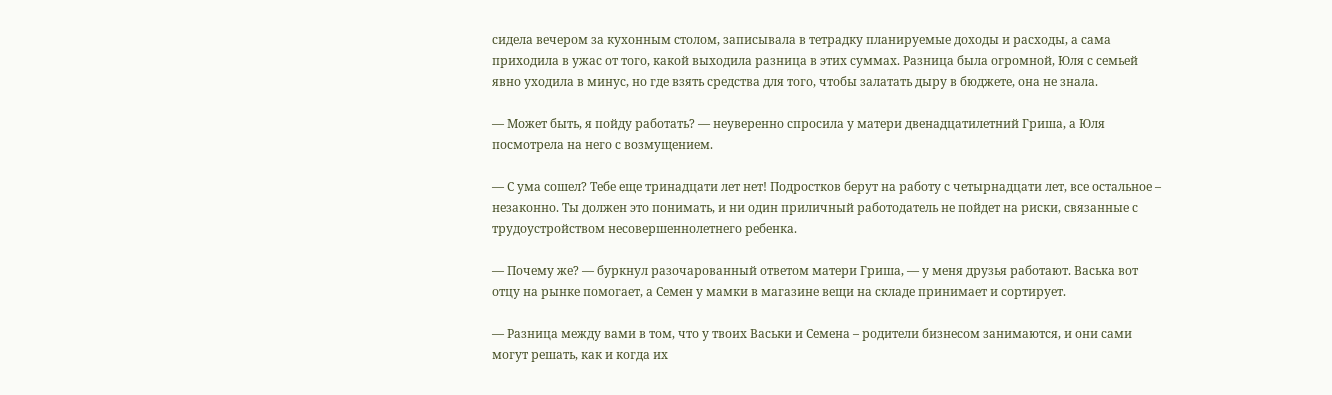сидела вечером за кухонным столом, записывала в тетрадку планируемые доходы и расходы, а сама приходила в ужас от того, какой выходила разница в этих суммах. Разница была огромной, Юля с семьей явно уходила в минус, но где взять средства для того, чтобы залатать дыру в бюджете, она не знала.

— Может быть, я пойду работать? — неуверенно спросила у матери двенадцатилетний Гриша, а Юля посмотрела на него с возмущением.

— С ума сошел? Тебе еще тринадцати лет нет! Подростков берут на работу с четырнадцати лет, все остальное – незаконно. Ты должен это понимать, и ни один приличный работодатель не пойдет на риски, связанные с трудоустройством несовершеннолетнего ребенка.

— Почему же? — буркнул разочарованный ответом матери Гриша, — у меня друзья работают. Васька вот отцу на рынке помогает, а Семен у мамки в магазине вещи на складе принимает и сортирует.

— Разница между вами в том, что у твоих Васьки и Семена – родители бизнесом занимаются, и они сами могут решать, как и когда их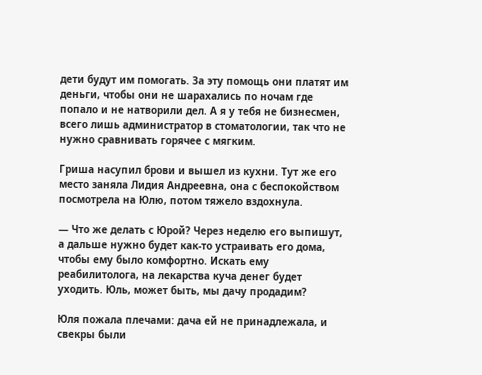дети будут им помогать. За эту помощь они платят им деньги, чтобы они не шарахались по ночам где попало и не натворили дел. А я у тебя не бизнесмен, всего лишь администратор в стоматологии, так что не нужно сравнивать горячее с мягким.

Гриша насупил брови и вышел из кухни. Тут же его место заняла Лидия Андреевна, она с беспокойством посмотрела на Юлю, потом тяжело вздохнула.

— Что же делать с Юрой? Через неделю его выпишут, а дальше нужно будет как-то устраивать его дома, чтобы ему было комфортно. Искать ему реабилитолога, на лекарства куча денег будет уходить. Юль, может быть, мы дачу продадим?

Юля пожала плечами: дача ей не принадлежала, и свекры были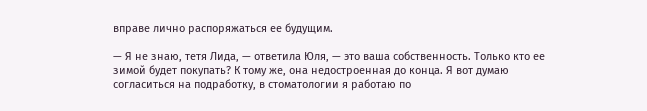вправе лично распоряжаться ее будущим.

— Я не знаю, тетя Лида, — ответила Юля, — это ваша собственность. Только кто ее зимой будет покупать? К тому же, она недостроенная до конца. Я вот думаю согласиться на подработку, в стоматологии я работаю по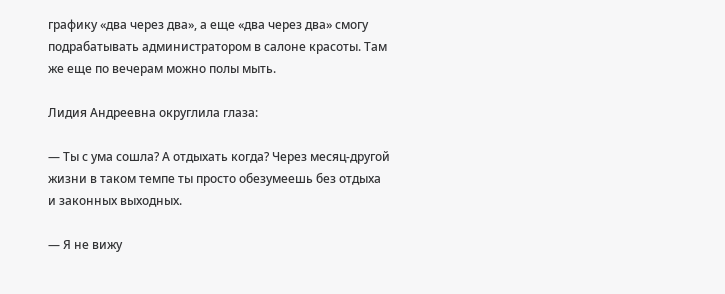графику «два через два», а еще «два через два» смогу подрабатывать администратором в салоне красоты. Там же еще по вечерам можно полы мыть.

Лидия Андреевна округлила глаза:

— Ты с ума сошла? А отдыхать когда? Через месяц-другой жизни в таком темпе ты просто обезумеешь без отдыха и законных выходных.

— Я не вижу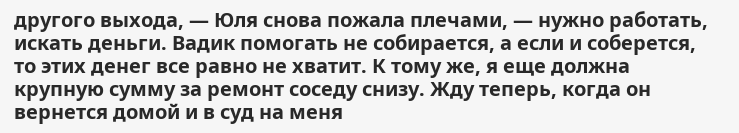другого выхода, — Юля снова пожала плечами, — нужно работать, искать деньги. Вадик помогать не собирается, а если и соберется, то этих денег все равно не хватит. К тому же, я еще должна крупную сумму за ремонт соседу снизу. Жду теперь, когда он вернется домой и в суд на меня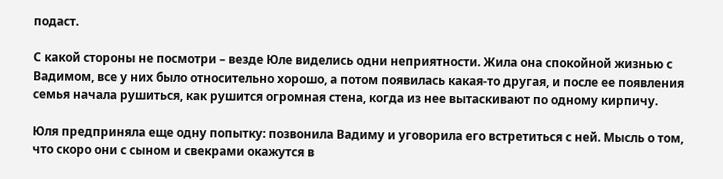подаст.

С какой стороны не посмотри – везде Юле виделись одни неприятности. Жила она спокойной жизнью с Вадимом, все у них было относительно хорошо, а потом появилась какая-то другая, и после ее появления семья начала рушиться, как рушится огромная стена, когда из нее вытаскивают по одному кирпичу.

Юля предприняла еще одну попытку: позвонила Вадиму и уговорила его встретиться с ней. Мысль о том, что скоро они с сыном и свекрами окажутся в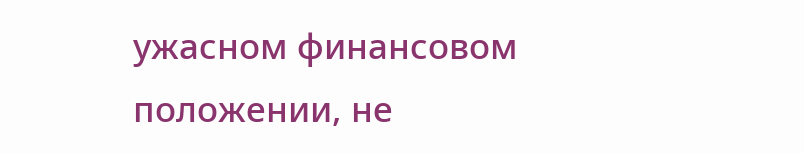ужасном финансовом положении, не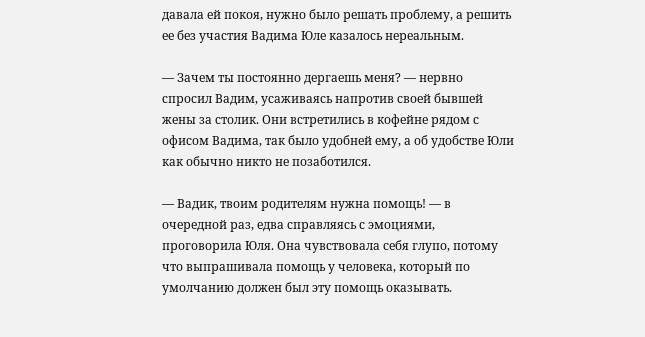давала ей покоя, нужно было решать проблему, а решить ее без участия Вадима Юле казалось нереальным.

— Зачем ты постоянно дергаешь меня? — нервно спросил Вадим, усаживаясь напротив своей бывшей жены за столик. Они встретились в кофейне рядом с офисом Вадима, так было удобней ему, а об удобстве Юли как обычно никто не позаботился.

— Вадик, твоим родителям нужна помощь! — в очередной раз, едва справляясь с эмоциями, проговорила Юля. Она чувствовала себя глупо, потому что выпрашивала помощь у человека, который по умолчанию должен был эту помощь оказывать.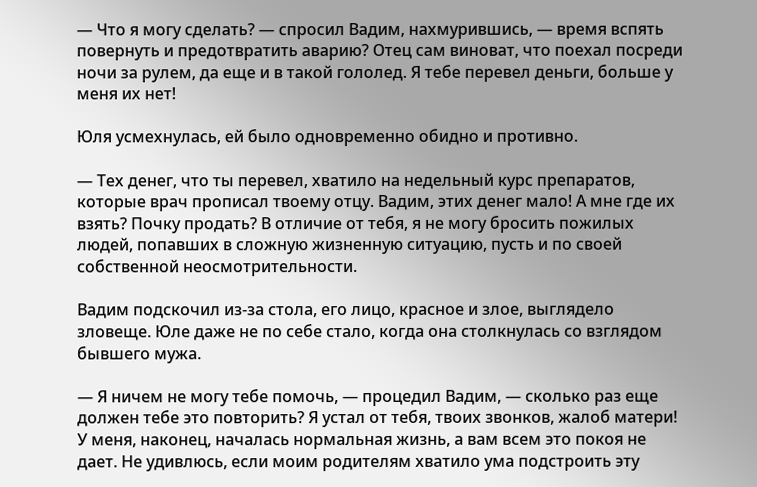— Что я могу сделать? — спросил Вадим, нахмурившись, — время вспять повернуть и предотвратить аварию? Отец сам виноват, что поехал посреди ночи за рулем, да еще и в такой гололед. Я тебе перевел деньги, больше у меня их нет!

Юля усмехнулась, ей было одновременно обидно и противно.

— Тех денег, что ты перевел, хватило на недельный курс препаратов, которые врач прописал твоему отцу. Вадим, этих денег мало! А мне где их взять? Почку продать? В отличие от тебя, я не могу бросить пожилых людей, попавших в сложную жизненную ситуацию, пусть и по своей собственной неосмотрительности.

Вадим подскочил из-за стола, его лицо, красное и злое, выглядело зловеще. Юле даже не по себе стало, когда она столкнулась со взглядом бывшего мужа.

— Я ничем не могу тебе помочь, — процедил Вадим, — сколько раз еще должен тебе это повторить? Я устал от тебя, твоих звонков, жалоб матери! У меня, наконец, началась нормальная жизнь, а вам всем это покоя не дает. Не удивлюсь, если моим родителям хватило ума подстроить эту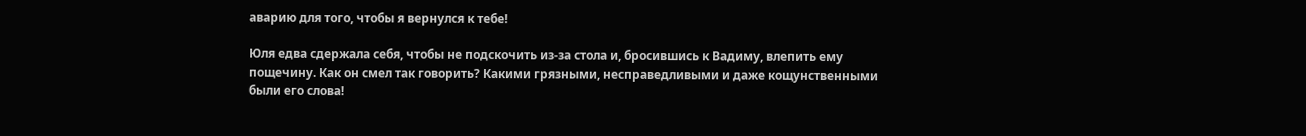аварию для того, чтобы я вернулся к тебе!

Юля едва сдержала себя, чтобы не подскочить из-за стола и, бросившись к Вадиму, влепить ему пощечину. Как он смел так говорить? Какими грязными, несправедливыми и даже кощунственными были его слова!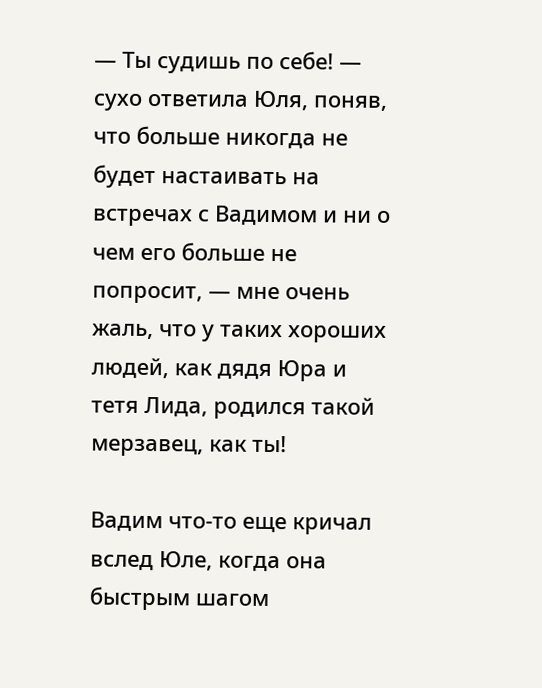— Ты судишь по себе! — сухо ответила Юля, поняв, что больше никогда не будет настаивать на встречах с Вадимом и ни о чем его больше не попросит, — мне очень жаль, что у таких хороших людей, как дядя Юра и тетя Лида, родился такой мерзавец, как ты!

Вадим что-то еще кричал вслед Юле, когда она быстрым шагом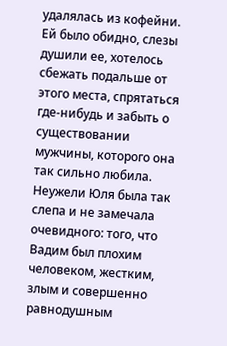удалялась из кофейни. Ей было обидно, слезы душили ее, хотелось сбежать подальше от этого места, спрятаться где-нибудь и забыть о существовании мужчины, которого она так сильно любила. Неужели Юля была так слепа и не замечала очевидного: того, что Вадим был плохим человеком, жестким, злым и совершенно равнодушным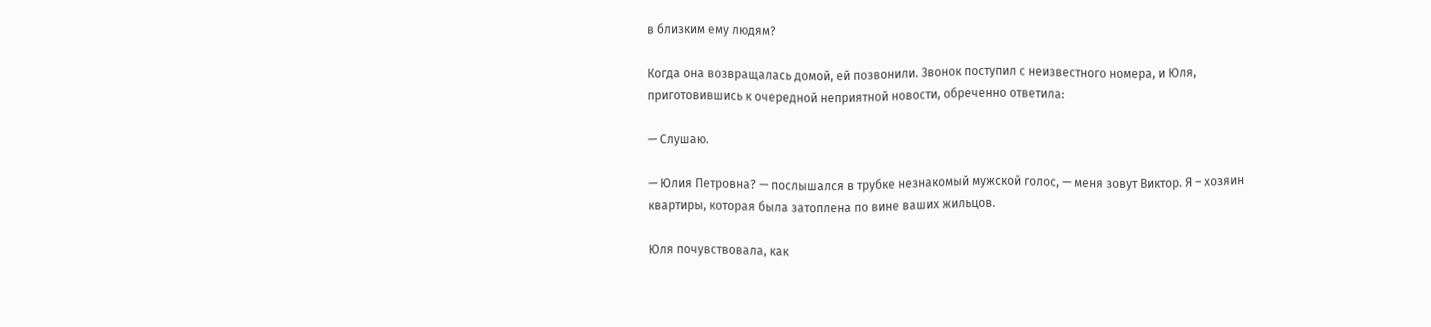в близким ему людям?

Когда она возвращалась домой, ей позвонили. Звонок поступил с неизвестного номера, и Юля, приготовившись к очередной неприятной новости, обреченно ответила:

— Слушаю.

— Юлия Петровна? — послышался в трубке незнакомый мужской голос, — меня зовут Виктор. Я – хозяин квартиры, которая была затоплена по вине ваших жильцов.

Юля почувствовала, как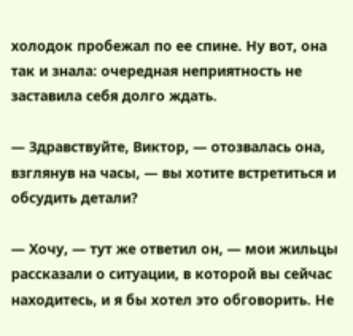холодок пробежал по ее спине. Ну вот, она так и знала: очередная неприятность не заставила себя долго ждать.

— Здравствуйте, Виктор, — отозвалась она, взглянув на часы, — вы хотите встретиться и обсудить детали?

— Хочу, — тут же ответил он, — мои жильцы рассказали о ситуации, в которой вы сейчас находитесь, и я бы хотел это обговорить. Не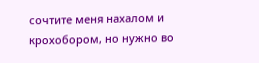сочтите меня нахалом и крохобором, но нужно во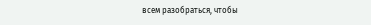всем разобраться, чтобы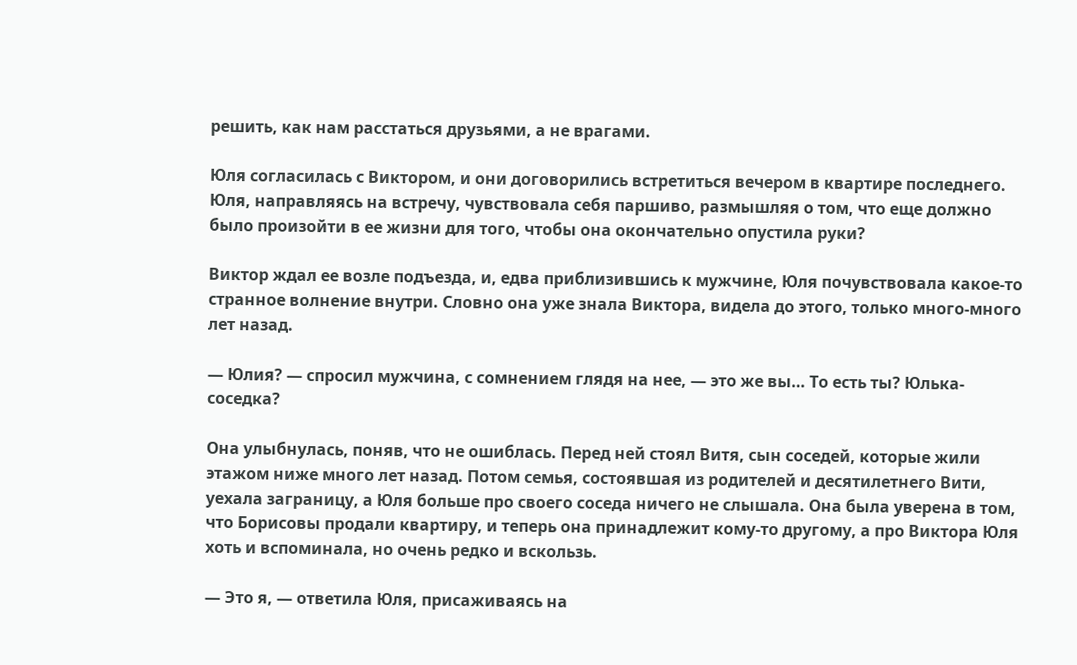решить, как нам расстаться друзьями, а не врагами.

Юля согласилась с Виктором, и они договорились встретиться вечером в квартире последнего. Юля, направляясь на встречу, чувствовала себя паршиво, размышляя о том, что еще должно было произойти в ее жизни для того, чтобы она окончательно опустила руки?

Виктор ждал ее возле подъезда, и, едва приблизившись к мужчине, Юля почувствовала какое-то странное волнение внутри. Словно она уже знала Виктора, видела до этого, только много-много лет назад.

— Юлия? — спросил мужчина, с сомнением глядя на нее, — это же вы… То есть ты? Юлька-соседка?

Она улыбнулась, поняв, что не ошиблась. Перед ней стоял Витя, сын соседей, которые жили этажом ниже много лет назад. Потом семья, состоявшая из родителей и десятилетнего Вити, уехала заграницу, а Юля больше про своего соседа ничего не слышала. Она была уверена в том, что Борисовы продали квартиру, и теперь она принадлежит кому-то другому, а про Виктора Юля хоть и вспоминала, но очень редко и вскользь.

— Это я, — ответила Юля, присаживаясь на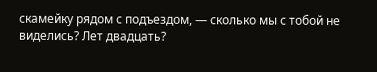скамейку рядом с подъездом, — сколько мы с тобой не виделись? Лет двадцать?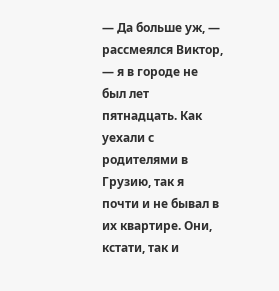— Да больше уж, — рассмеялся Виктор, — я в городе не был лет пятнадцать. Как уехали с родителями в Грузию, так я почти и не бывал в их квартире. Они, кстати, так и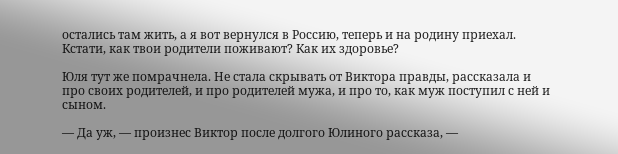остались там жить, а я вот вернулся в Россию, теперь и на родину приехал. Кстати, как твои родители поживают? Как их здоровье?

Юля тут же помрачнела. Не стала скрывать от Виктора правды, рассказала и про своих родителей, и про родителей мужа, и про то, как муж поступил с ней и сыном.

— Да уж, — произнес Виктор после долгого Юлиного рассказа, —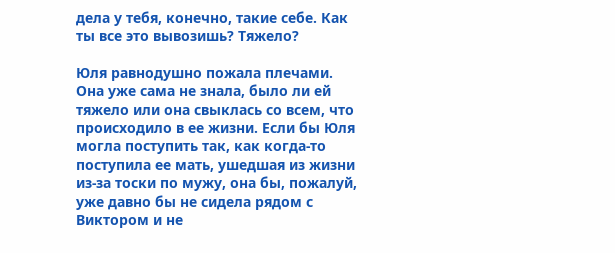дела у тебя, конечно, такие себе. Как ты все это вывозишь? Тяжело?

Юля равнодушно пожала плечами. Она уже сама не знала, было ли ей тяжело или она свыклась со всем, что происходило в ее жизни. Если бы Юля могла поступить так, как когда-то поступила ее мать, ушедшая из жизни из-за тоски по мужу, она бы, пожалуй, уже давно бы не сидела рядом с Виктором и не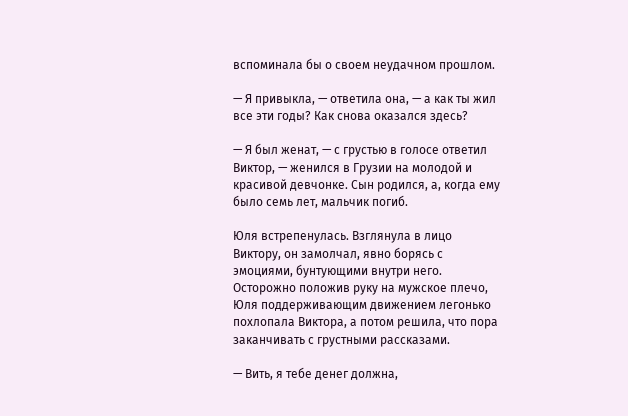вспоминала бы о своем неудачном прошлом.

— Я привыкла, — ответила она, — а как ты жил все эти годы? Как снова оказался здесь?

— Я был женат, — с грустью в голосе ответил Виктор, — женился в Грузии на молодой и красивой девчонке. Сын родился, а, когда ему было семь лет, мальчик погиб.

Юля встрепенулась. Взглянула в лицо Виктору, он замолчал, явно борясь с эмоциями, бунтующими внутри него. Осторожно положив руку на мужское плечо, Юля поддерживающим движением легонько похлопала Виктора, а потом решила, что пора заканчивать с грустными рассказами.

— Вить, я тебе денег должна,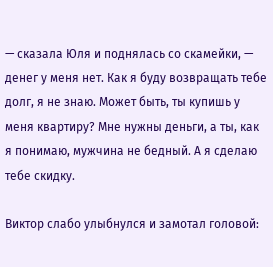— сказала Юля и поднялась со скамейки, — денег у меня нет. Как я буду возвращать тебе долг, я не знаю. Может быть, ты купишь у меня квартиру? Мне нужны деньги, а ты, как я понимаю, мужчина не бедный. А я сделаю тебе скидку.

Виктор слабо улыбнулся и замотал головой: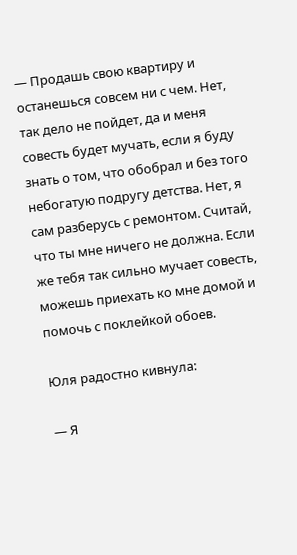— Продашь свою квартиру и останешься совсем ни с чем. Нет, так дело не пойдет, да и меня совесть будет мучать, если я буду знать о том, что обобрал и без того небогатую подругу детства. Нет, я сам разберусь с ремонтом. Считай, что ты мне ничего не должна. Если же тебя так сильно мучает совесть, можешь приехать ко мне домой и помочь с поклейкой обоев.

Юля радостно кивнула:

— Я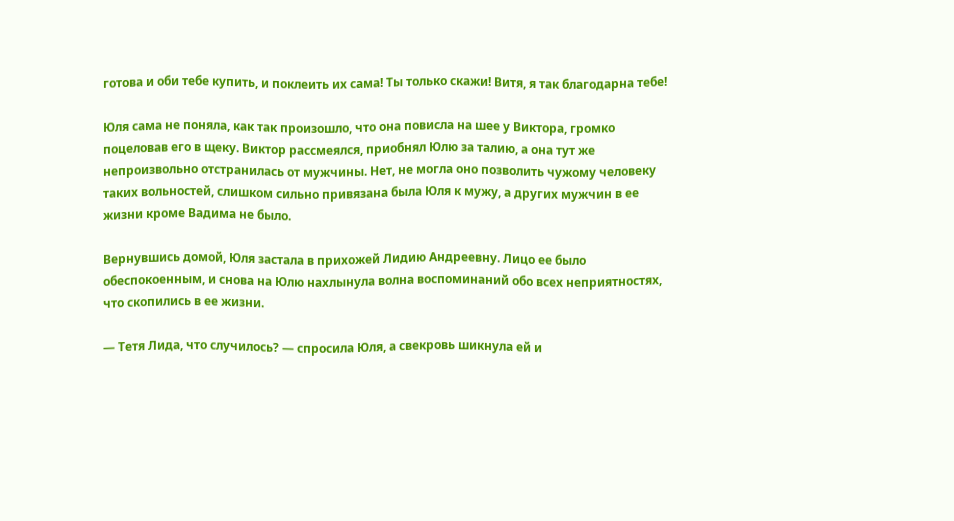готова и оби тебе купить, и поклеить их сама! Ты только скажи! Витя, я так благодарна тебе!

Юля сама не поняла, как так произошло, что она повисла на шее у Виктора, громко поцеловав его в щеку. Виктор рассмеялся, приобнял Юлю за талию, а она тут же непроизвольно отстранилась от мужчины. Нет, не могла оно позволить чужому человеку таких вольностей, слишком сильно привязана была Юля к мужу, а других мужчин в ее жизни кроме Вадима не было.

Вернувшись домой, Юля застала в прихожей Лидию Андреевну. Лицо ее было обеспокоенным, и снова на Юлю нахлынула волна воспоминаний обо всех неприятностях, что скопились в ее жизни.

— Тетя Лида, что случилось? — спросила Юля, а свекровь шикнула ей и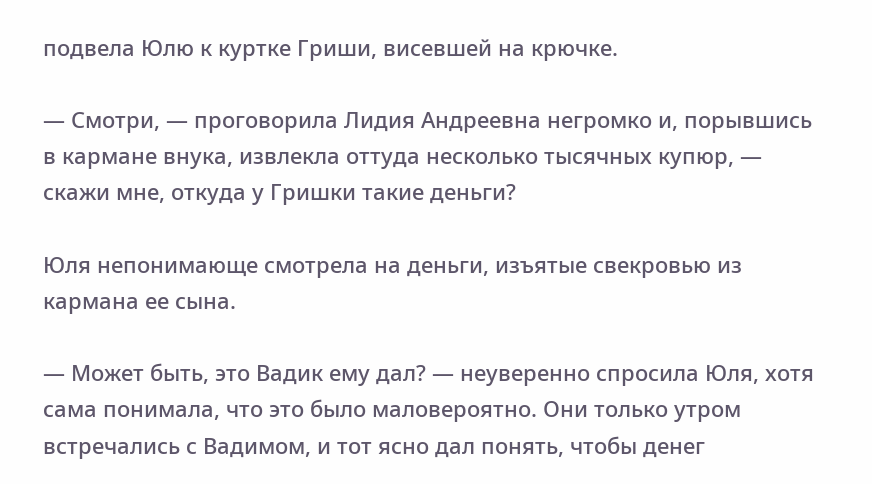подвела Юлю к куртке Гриши, висевшей на крючке.

— Смотри, — проговорила Лидия Андреевна негромко и, порывшись в кармане внука, извлекла оттуда несколько тысячных купюр, — скажи мне, откуда у Гришки такие деньги?

Юля непонимающе смотрела на деньги, изъятые свекровью из кармана ее сына.

— Может быть, это Вадик ему дал? — неуверенно спросила Юля, хотя сама понимала, что это было маловероятно. Они только утром встречались с Вадимом, и тот ясно дал понять, чтобы денег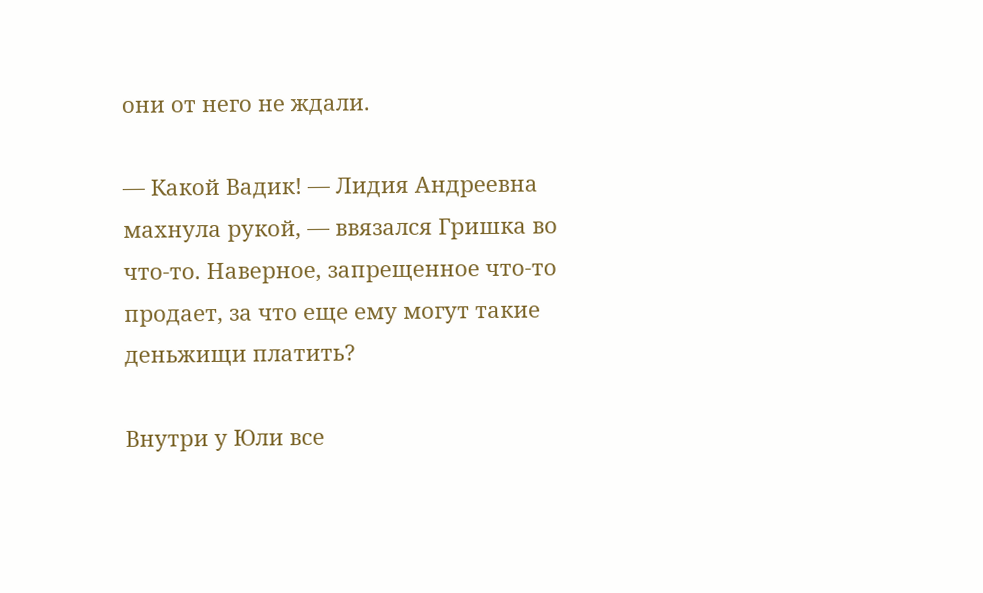они от него не ждали.

— Какой Вадик! — Лидия Андреевна махнула рукой, — ввязался Гришка во что-то. Наверное, запрещенное что-то продает, за что еще ему могут такие деньжищи платить?

Внутри у Юли все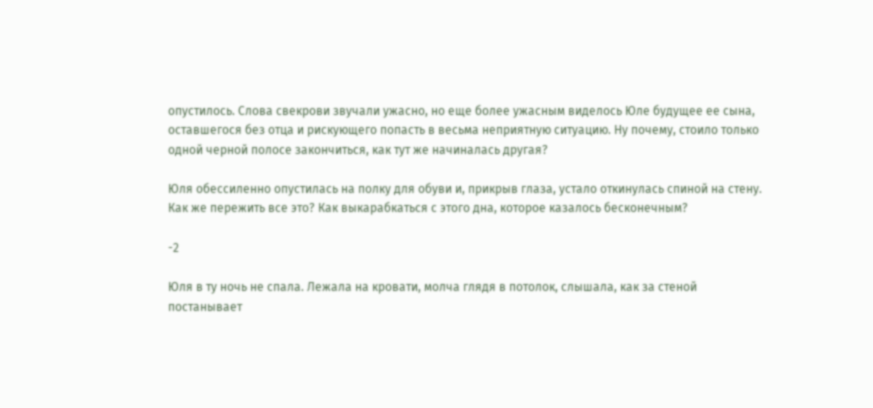опустилось. Слова свекрови звучали ужасно, но еще более ужасным виделось Юле будущее ее сына, оставшегося без отца и рискующего попасть в весьма неприятную ситуацию. Ну почему, стоило только одной черной полосе закончиться, как тут же начиналась другая?

Юля обессиленно опустилась на полку для обуви и, прикрыв глаза, устало откинулась спиной на стену. Как же пережить все это? Как выкарабкаться с этого дна, которое казалось бесконечным?

-2

Юля в ту ночь не спала. Лежала на кровати, молча глядя в потолок, слышала, как за стеной постанывает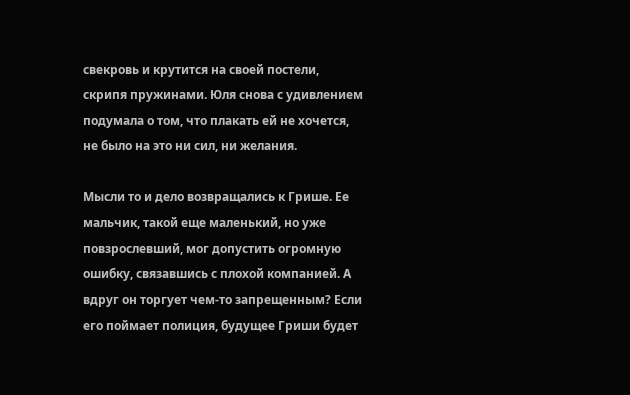свекровь и крутится на своей постели, скрипя пружинами. Юля снова с удивлением подумала о том, что плакать ей не хочется, не было на это ни сил, ни желания.

Мысли то и дело возвращались к Грише. Ее мальчик, такой еще маленький, но уже повзрослевший, мог допустить огромную ошибку, связавшись с плохой компанией. А вдруг он торгует чем-то запрещенным? Если его поймает полиция, будущее Гриши будет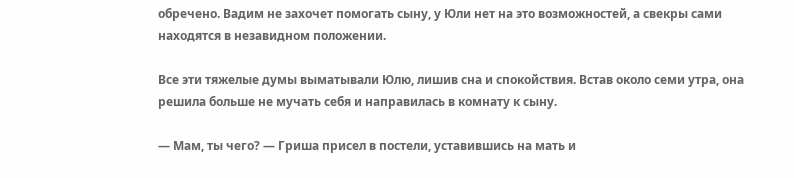обречено. Вадим не захочет помогать сыну, у Юли нет на это возможностей, а свекры сами находятся в незавидном положении.

Все эти тяжелые думы выматывали Юлю, лишив сна и спокойствия. Встав около семи утра, она решила больше не мучать себя и направилась в комнату к сыну.

— Мам, ты чего? — Гриша присел в постели, уставившись на мать и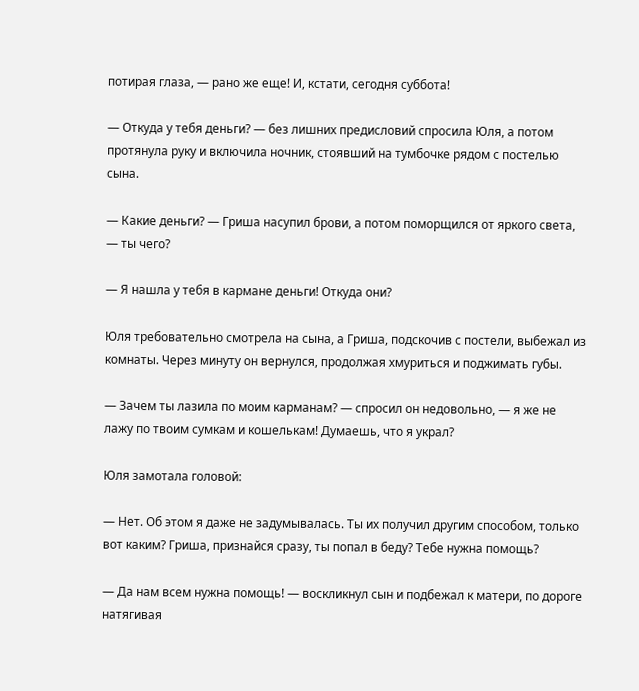потирая глаза, — рано же еще! И, кстати, сегодня суббота!

— Откуда у тебя деньги? — без лишних предисловий спросила Юля, а потом протянула руку и включила ночник, стоявший на тумбочке рядом с постелью сына.

— Какие деньги? — Гриша насупил брови, а потом поморщился от яркого света, — ты чего?

— Я нашла у тебя в кармане деньги! Откуда они?

Юля требовательно смотрела на сына, а Гриша, подскочив с постели, выбежал из комнаты. Через минуту он вернулся, продолжая хмуриться и поджимать губы.

— Зачем ты лазила по моим карманам? — спросил он недовольно, — я же не лажу по твоим сумкам и кошелькам! Думаешь, что я украл?

Юля замотала головой:

— Нет. Об этом я даже не задумывалась. Ты их получил другим способом, только вот каким? Гриша, признайся сразу, ты попал в беду? Тебе нужна помощь?

— Да нам всем нужна помощь! — воскликнул сын и подбежал к матери, по дороге натягивая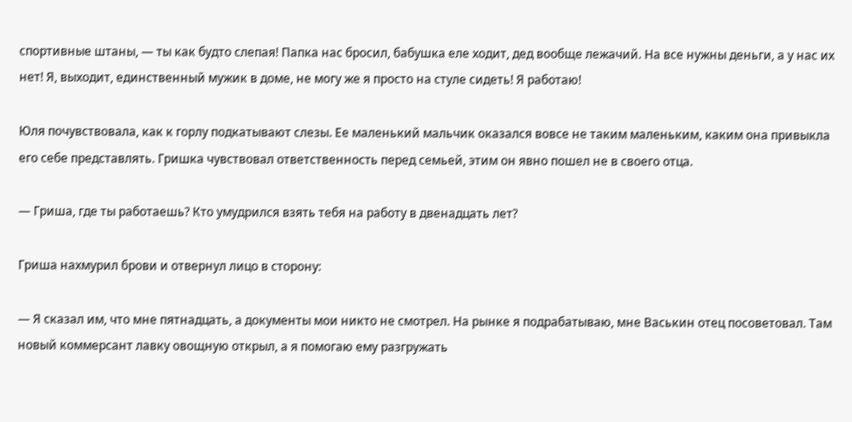спортивные штаны, — ты как будто слепая! Папка нас бросил, бабушка еле ходит, дед вообще лежачий. На все нужны деньги, а у нас их нет! Я, выходит, единственный мужик в доме, не могу же я просто на стуле сидеть! Я работаю!

Юля почувствовала, как к горлу подкатывают слезы. Ее маленький мальчик оказался вовсе не таким маленьким, каким она привыкла его себе представлять. Гришка чувствовал ответственность перед семьей, этим он явно пошел не в своего отца.

— Гриша, где ты работаешь? Кто умудрился взять тебя на работу в двенадцать лет?

Гриша нахмурил брови и отвернул лицо в сторону:

— Я сказал им, что мне пятнадцать, а документы мои никто не смотрел. На рынке я подрабатываю, мне Васькин отец посоветовал. Там новый коммерсант лавку овощную открыл, а я помогаю ему разгружать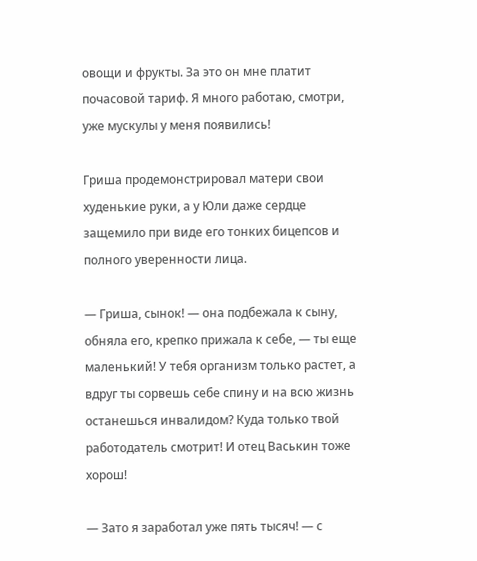овощи и фрукты. За это он мне платит почасовой тариф. Я много работаю, смотри, уже мускулы у меня появились!

Гриша продемонстрировал матери свои худенькие руки, а у Юли даже сердце защемило при виде его тонких бицепсов и полного уверенности лица.

— Гриша, сынок! — она подбежала к сыну, обняла его, крепко прижала к себе, — ты еще маленький! У тебя организм только растет, а вдруг ты сорвешь себе спину и на всю жизнь останешься инвалидом? Куда только твой работодатель смотрит! И отец Васькин тоже хорош!

— Зато я заработал уже пять тысяч! — с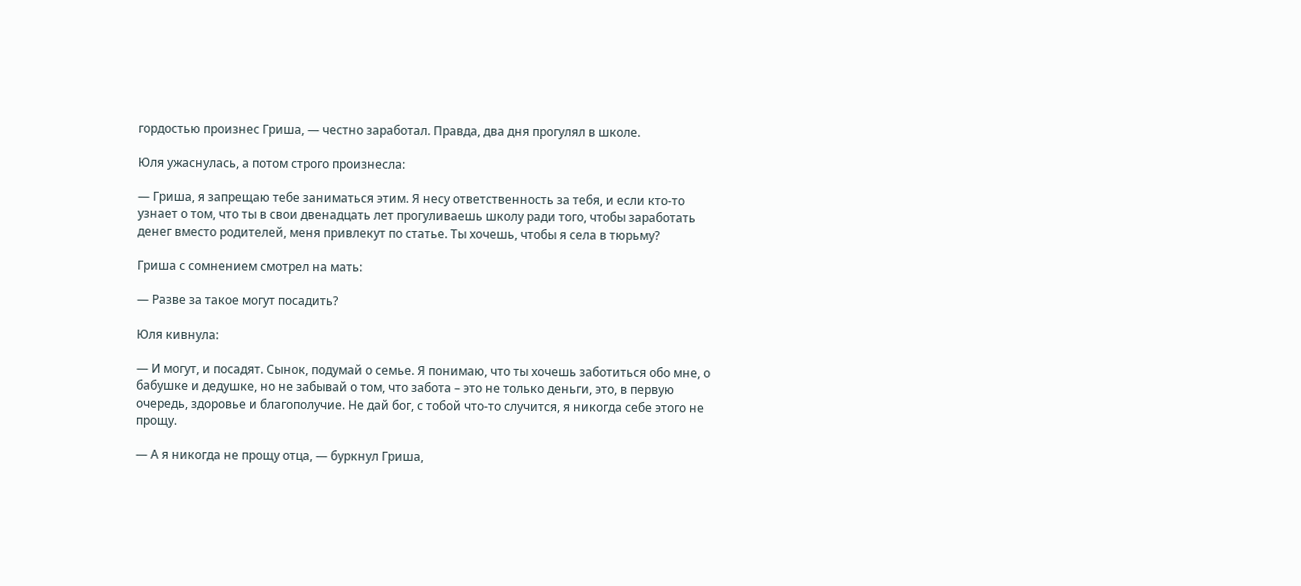гордостью произнес Гриша, — честно заработал. Правда, два дня прогулял в школе.

Юля ужаснулась, а потом строго произнесла:

— Гриша, я запрещаю тебе заниматься этим. Я несу ответственность за тебя, и если кто-то узнает о том, что ты в свои двенадцать лет прогуливаешь школу ради того, чтобы заработать денег вместо родителей, меня привлекут по статье. Ты хочешь, чтобы я села в тюрьму?

Гриша с сомнением смотрел на мать:

— Разве за такое могут посадить?

Юля кивнула:

— И могут, и посадят. Сынок, подумай о семье. Я понимаю, что ты хочешь заботиться обо мне, о бабушке и дедушке, но не забывай о том, что забота – это не только деньги, это, в первую очередь, здоровье и благополучие. Не дай бог, с тобой что-то случится, я никогда себе этого не прощу.

— А я никогда не прощу отца, — буркнул Гриша,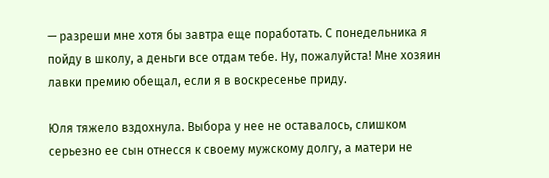— разреши мне хотя бы завтра еще поработать. С понедельника я пойду в школу, а деньги все отдам тебе. Ну, пожалуйста! Мне хозяин лавки премию обещал, если я в воскресенье приду.

Юля тяжело вздохнула. Выбора у нее не оставалось, слишком серьезно ее сын отнесся к своему мужскому долгу, а матери не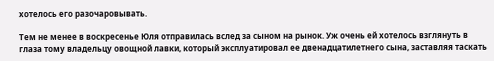хотелось его разочаровывать.

Тем не менее в воскресенье Юля отправилась вслед за сыном на рынок. Уж очень ей хотелось взглянуть в глаза тому владельцу овощной лавки, который эксплуатировал ее двенадцатилетнего сына, заставляя таскать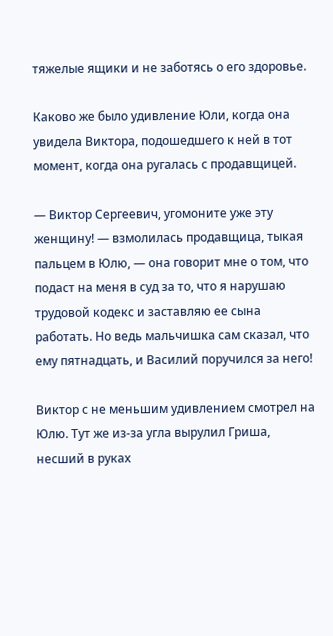тяжелые ящики и не заботясь о его здоровье.

Каково же было удивление Юли, когда она увидела Виктора, подошедшего к ней в тот момент, когда она ругалась с продавщицей.

— Виктор Сергеевич, угомоните уже эту женщину! — взмолилась продавщица, тыкая пальцем в Юлю, — она говорит мне о том, что подаст на меня в суд за то, что я нарушаю трудовой кодекс и заставляю ее сына работать. Но ведь мальчишка сам сказал, что ему пятнадцать, и Василий поручился за него!

Виктор с не меньшим удивлением смотрел на Юлю. Тут же из-за угла вырулил Гриша, несший в руках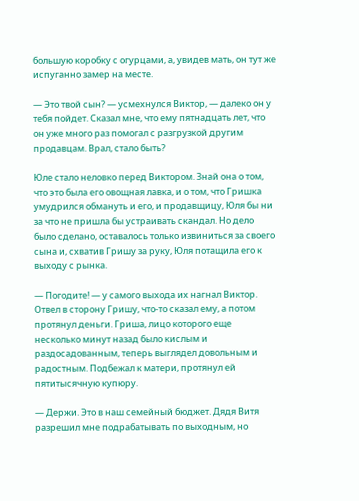большую коробку с огурцами, а, увидев мать, он тут же испуганно замер на месте.

— Это твой сын? — усмехнулся Виктор, — далеко он у тебя пойдет. Сказал мне, что ему пятнадцать лет, что он уже много раз помогал с разгрузкой другим продавцам. Врал, стало быть?

Юле стало неловко перед Виктором. Знай она о том, что это была его овощная лавка, и о том, что Гришка умудрился обмануть и его, и продавщицу, Юля бы ни за что не пришла бы устраивать скандал. Но дело было сделано, оставалось только извиниться за своего сына и, схватив Гришу за руку, Юля потащила его к выходу с рынка.

— Погодите! — у самого выхода их нагнал Виктор. Отвел в сторону Гришу, что-то сказал ему, а потом протянул деньги. Гриша, лицо которого еще несколько минут назад было кислым и раздосадованным, теперь выглядел довольным и радостным. Подбежал к матери, протянул ей пятитысячную купюру.

— Держи. Это в наш семейный бюджет. Дядя Витя разрешил мне подрабатывать по выходным, но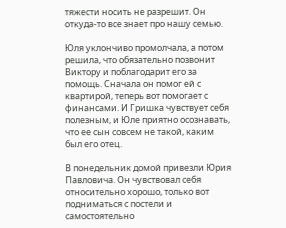тяжести носить не разрешит. Он откуда-то все знает про нашу семью.

Юля уклончиво промолчала, а потом решила, что обязательно позвонит Виктору и поблагодарит его за помощь. Сначала он помог ей с квартирой, теперь вот помогает с финансами. И Гришка чувствует себя полезным, и Юле приятно осознавать, что ее сын совсем не такой, каким был его отец.

В понедельник домой привезли Юрия Павловича. Он чувствовал себя относительно хорошо, только вот подниматься с постели и самостоятельно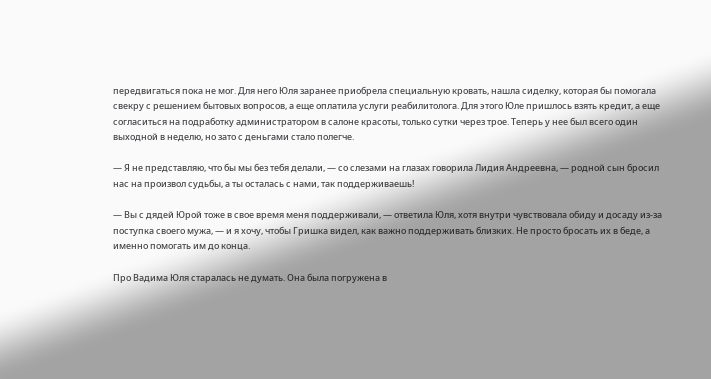передвигаться пока не мог. Для него Юля заранее приобрела специальную кровать, нашла сиделку, которая бы помогала свекру с решением бытовых вопросов, а еще оплатила услуги реабилитолога. Для этого Юле пришлось взять кредит, а еще согласиться на подработку администратором в салоне красоты, только сутки через трое. Теперь у нее был всего один выходной в неделю, но зато с деньгами стало полегче.

— Я не представляю, что бы мы без тебя делали, — со слезами на глазах говорила Лидия Андреевна, — родной сын бросил нас на произвол судьбы, а ты осталась с нами, так поддерживаешь!

— Вы с дядей Юрой тоже в свое время меня поддерживали, — ответила Юля, хотя внутри чувствовала обиду и досаду из-за поступка своего мужа, — и я хочу, чтобы Гришка видел, как важно поддерживать близких. Не просто бросать их в беде, а именно помогать им до конца.

Про Вадима Юля старалась не думать. Она была погружена в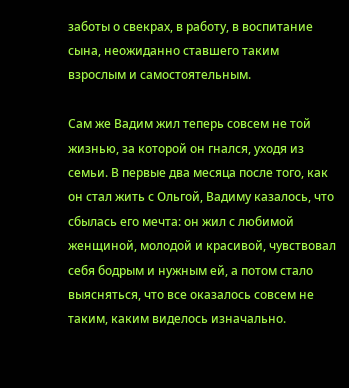заботы о свекрах, в работу, в воспитание сына, неожиданно ставшего таким взрослым и самостоятельным.

Сам же Вадим жил теперь совсем не той жизнью, за которой он гнался, уходя из семьи. В первые два месяца после того, как он стал жить с Ольгой, Вадиму казалось, что сбылась его мечта: он жил с любимой женщиной, молодой и красивой, чувствовал себя бодрым и нужным ей, а потом стало выясняться, что все оказалось совсем не таким, каким виделось изначально.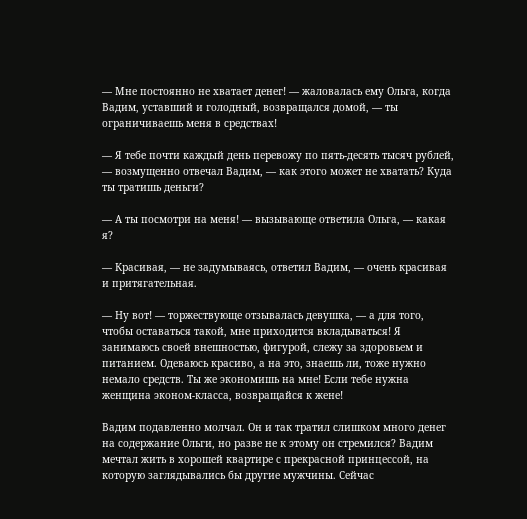— Мне постоянно не хватает денег! — жаловалась ему Ольга, когда Вадим, уставший и голодный, возвращался домой, — ты ограничиваешь меня в средствах!

— Я тебе почти каждый день перевожу по пять-десять тысяч рублей, — возмущенно отвечал Вадим, — как этого может не хватать? Куда ты тратишь деньги?

— А ты посмотри на меня! — вызывающе ответила Ольга, — какая я?

— Красивая, — не задумываясь, ответил Вадим, — очень красивая и притягательная.

— Ну вот! — торжествующе отзывалась девушка, — а для того, чтобы оставаться такой, мне приходится вкладываться! Я занимаюсь своей внешностью, фигурой, слежу за здоровьем и питанием. Одеваюсь красиво, а на это, знаешь ли, тоже нужно немало средств. Ты же экономишь на мне! Если тебе нужна женщина эконом-класса, возвращайся к жене!

Вадим подавленно молчал. Он и так тратил слишком много денег на содержание Ольги, но разве не к этому он стремился? Вадим мечтал жить в хорошей квартире с прекрасной принцессой, на которую заглядывались бы другие мужчины. Сейчас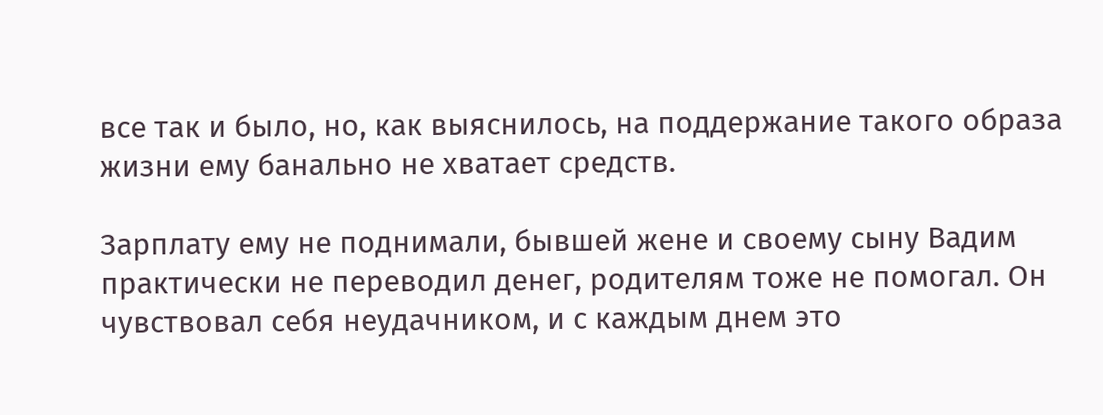все так и было, но, как выяснилось, на поддержание такого образа жизни ему банально не хватает средств.

Зарплату ему не поднимали, бывшей жене и своему сыну Вадим практически не переводил денег, родителям тоже не помогал. Он чувствовал себя неудачником, и с каждым днем это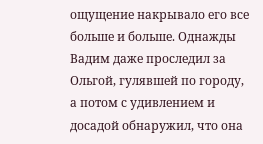ощущение накрывало его все больше и больше. Однажды Вадим даже проследил за Ольгой, гулявшей по городу, а потом с удивлением и досадой обнаружил, что она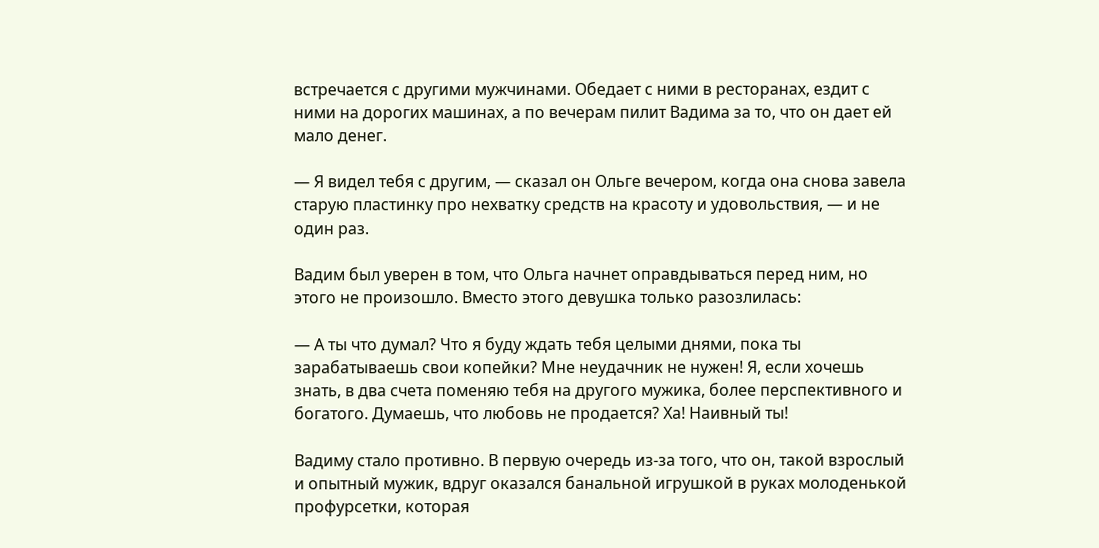встречается с другими мужчинами. Обедает с ними в ресторанах, ездит с ними на дорогих машинах, а по вечерам пилит Вадима за то, что он дает ей мало денег.

— Я видел тебя с другим, — сказал он Ольге вечером, когда она снова завела старую пластинку про нехватку средств на красоту и удовольствия, — и не один раз.

Вадим был уверен в том, что Ольга начнет оправдываться перед ним, но этого не произошло. Вместо этого девушка только разозлилась:

— А ты что думал? Что я буду ждать тебя целыми днями, пока ты зарабатываешь свои копейки? Мне неудачник не нужен! Я, если хочешь знать, в два счета поменяю тебя на другого мужика, более перспективного и богатого. Думаешь, что любовь не продается? Ха! Наивный ты!

Вадиму стало противно. В первую очередь из-за того, что он, такой взрослый и опытный мужик, вдруг оказался банальной игрушкой в руках молоденькой профурсетки, которая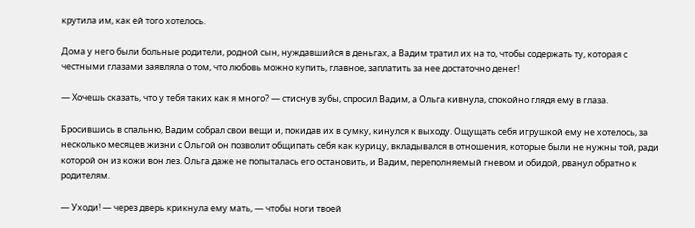крутила им, как ей того хотелось.

Дома у него были больные родители, родной сын, нуждавшийся в деньгах, а Вадим тратил их на то, чтобы содержать ту, которая с честными глазами заявляла о том, что любовь можно купить, главное, заплатить за нее достаточно денег!

— Хочешь сказать, что у тебя таких как я много? — стиснув зубы, спросил Вадим, а Ольга кивнула, спокойно глядя ему в глаза.

Бросившись в спальню, Вадим собрал свои вещи и, покидав их в сумку, кинулся к выходу. Ощущать себя игрушкой ему не хотелось, за несколько месяцев жизни с Ольгой он позволит общипать себя как курицу, вкладывался в отношения, которые были не нужны той, ради которой он из кожи вон лез. Ольга даже не попыталась его остановить, и Вадим, переполняемый гневом и обидой, рванул обратно к родителям.

— Уходи! — через дверь крикнула ему мать, — чтобы ноги твоей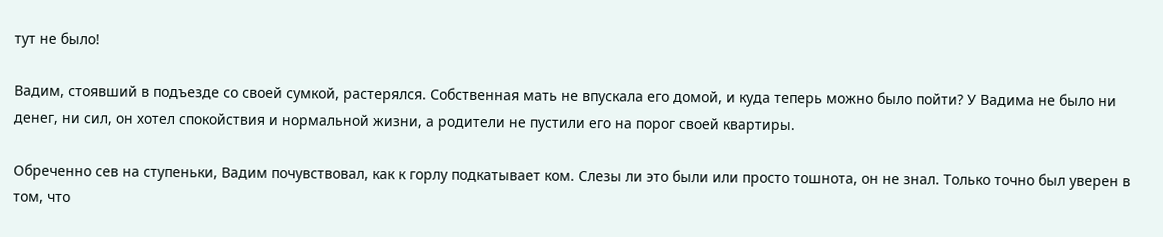тут не было!

Вадим, стоявший в подъезде со своей сумкой, растерялся. Собственная мать не впускала его домой, и куда теперь можно было пойти? У Вадима не было ни денег, ни сил, он хотел спокойствия и нормальной жизни, а родители не пустили его на порог своей квартиры.

Обреченно сев на ступеньки, Вадим почувствовал, как к горлу подкатывает ком. Слезы ли это были или просто тошнота, он не знал. Только точно был уверен в том, что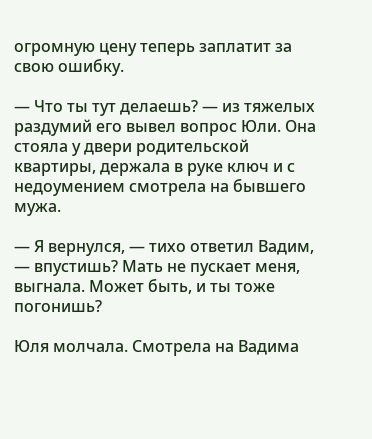огромную цену теперь заплатит за свою ошибку.

— Что ты тут делаешь? — из тяжелых раздумий его вывел вопрос Юли. Она стояла у двери родительской квартиры, держала в руке ключ и с недоумением смотрела на бывшего мужа.

— Я вернулся, — тихо ответил Вадим, — впустишь? Мать не пускает меня, выгнала. Может быть, и ты тоже погонишь?

Юля молчала. Смотрела на Вадима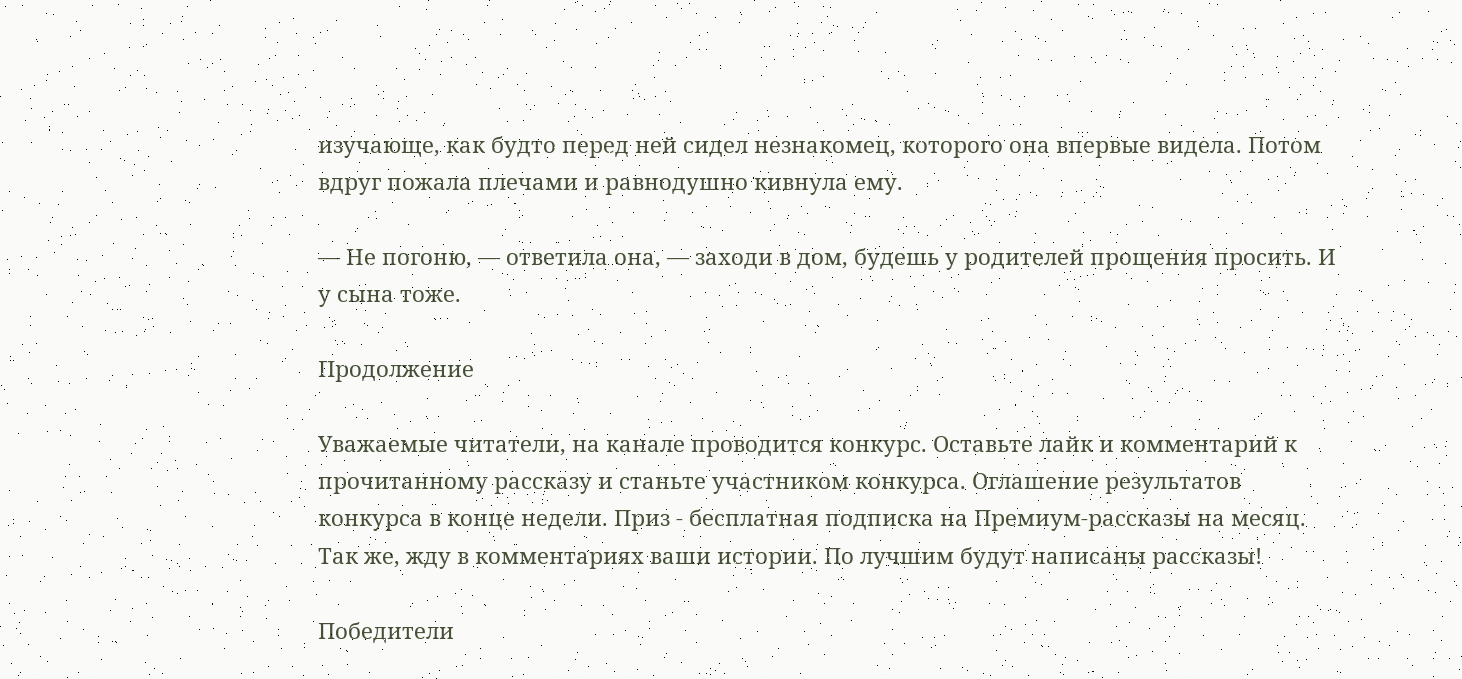изучающе, как будто перед ней сидел незнакомец, которого она впервые видела. Потом вдруг пожала плечами и равнодушно кивнула ему.

— Не погоню, — ответила она, — заходи в дом, будешь у родителей прощения просить. И у сына тоже.

Продолжение

Уважаемые читатели, на канале проводится конкурс. Оставьте лайк и комментарий к прочитанному рассказу и станьте участником конкурса. Оглашение результатов конкурса в конце недели. Приз - бесплатная подписка на Премиум-рассказы на месяц. Так же, жду в комментариях ваши истории. По лучшим будут написаны рассказы!

Победители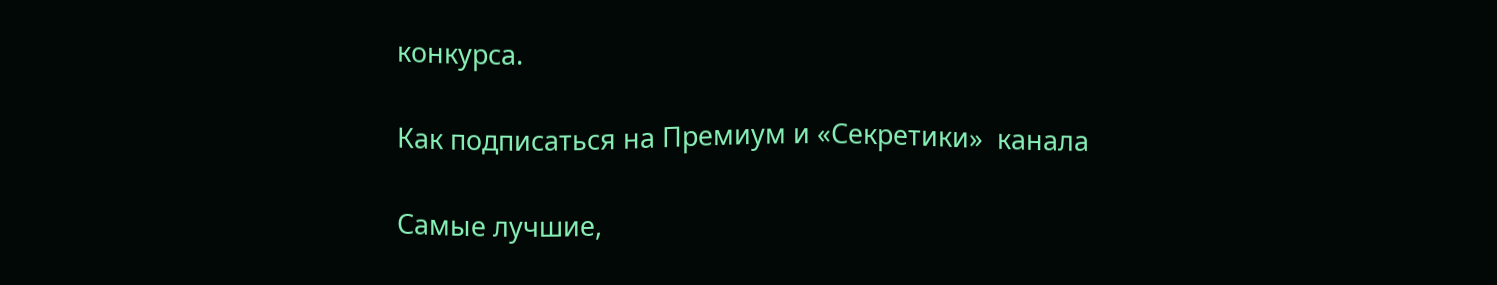конкурса.

Как подписаться на Премиум и «Секретики»  канала

Самые лучшие,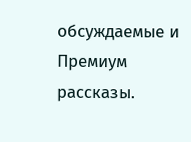обсуждаемые и Премиум рассказы.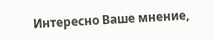Интересно Ваше мнение,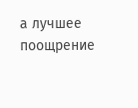а лучшее поощрение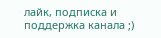лайк, подписка и поддержка канала ;)